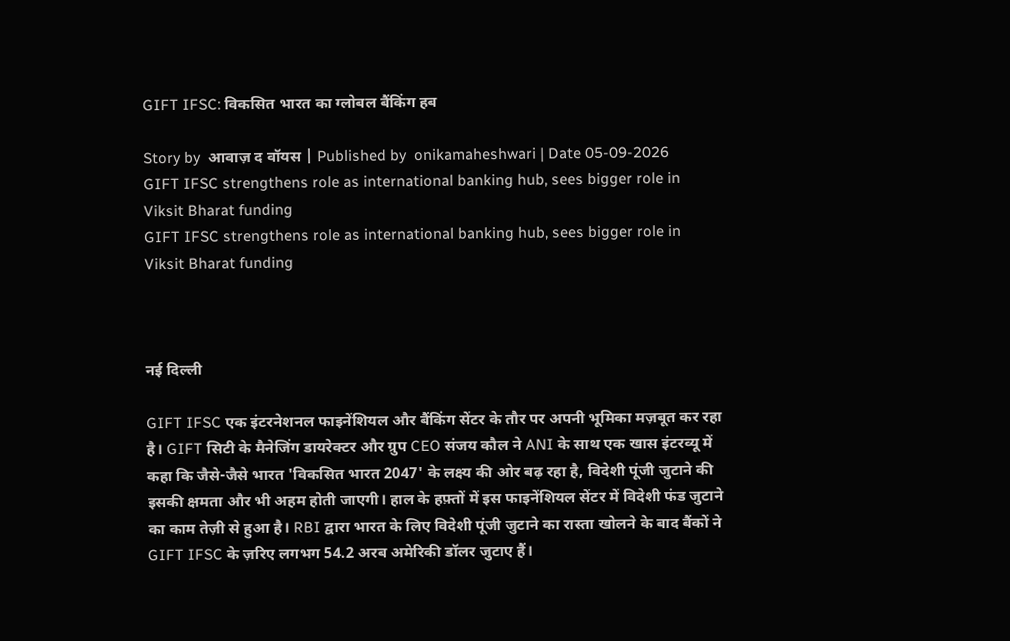GIFT IFSC: विकसित भारत का ग्लोबल बैंकिंग हब

Story by  आवाज़ द वॉयस | Published by  onikamaheshwari | Date 05-09-2026
GIFT IFSC strengthens role as international banking hub, sees bigger role in Viksit Bharat funding
GIFT IFSC strengthens role as international banking hub, sees bigger role in Viksit Bharat funding



नई दिल्ली

GIFT IFSC एक इंटरनेशनल फाइनेंशियल और बैंकिंग सेंटर के तौर पर अपनी भूमिका मज़बूत कर रहा है। GIFT सिटी के मैनेजिंग डायरेक्टर और ग्रुप CEO संजय कौल ने ANI के साथ एक खास इंटरव्यू में कहा कि जैसे-जैसे भारत 'विकसित भारत 2047' के लक्ष्य की ओर बढ़ रहा है, विदेशी पूंजी जुटाने की इसकी क्षमता और भी अहम होती जाएगी। हाल के हफ़्तों में इस फाइनेंशियल सेंटर में विदेशी फंड जुटाने का काम तेज़ी से हुआ है। RBI द्वारा भारत के लिए विदेशी पूंजी जुटाने का रास्ता खोलने के बाद बैंकों ने GIFT IFSC के ज़रिए लगभग 54.2 अरब अमेरिकी डॉलर जुटाए हैं।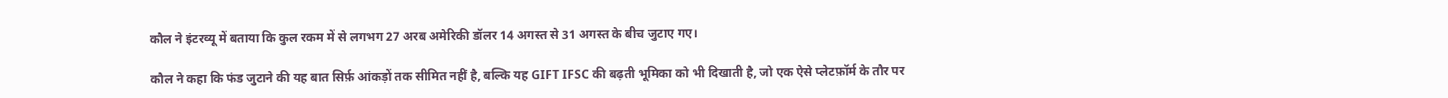कौल ने इंटरव्यू में बताया कि कुल रकम में से लगभग 27 अरब अमेरिकी डॉलर 14 अगस्त से 31 अगस्त के बीच जुटाए गए।

कौल ने कहा कि फंड जुटाने की यह बात सिर्फ़ आंकड़ों तक सीमित नहीं है, बल्कि यह GIFT IFSC की बढ़ती भूमिका को भी दिखाती है, जो एक ऐसे प्लेटफ़ॉर्म के तौर पर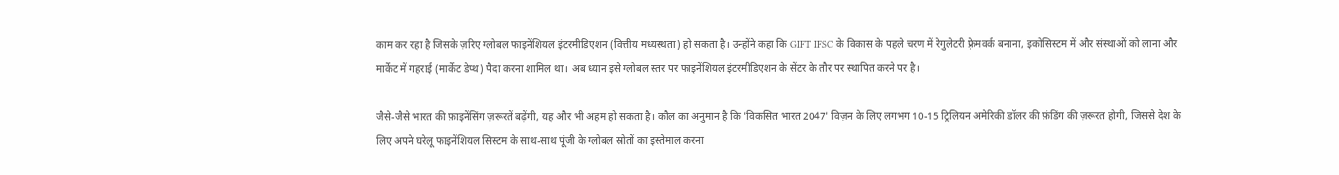काम कर रहा है जिसके ज़रिए ग्लोबल फाइनेंशियल इंटरमीडिएशन (वित्तीय मध्यस्थता) हो सकता है। उन्होंने कहा कि GIFT IFSC के विकास के पहले चरण में रेगुलेटरी फ़्रेमवर्क बनाना, इकोसिस्टम में और संस्थाओं को लाना और मार्केट में गहराई (मार्केट डेप्थ) पैदा करना शामिल था। अब ध्यान इसे ग्लोबल स्तर पर फाइनेंशियल इंटरमीडिएशन के सेंटर के तौर पर स्थापित करने पर है।

जैसे-जैसे भारत की फ़ाइनेंसिंग ज़रूरतें बढ़ेंगी, यह और भी अहम हो सकता है। कौल का अनुमान है कि 'विकसित भारत 2047' विज़न के लिए लगभग 10-15 ट्रिलियन अमेरिकी डॉलर की फ़ंडिंग की ज़रूरत होगी, जिससे देश के लिए अपने घरेलू फाइनेंशियल सिस्टम के साथ-साथ पूंजी के ग्लोबल स्रोतों का इस्तेमाल करना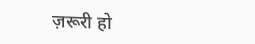ज़रूरी हो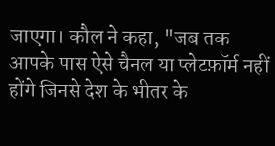जाएगा। कौल ने कहा, "जब तक आपके पास ऐसे चैनल या प्लेटफ़ॉर्म नहीं होंगे जिनसे देश के भीतर के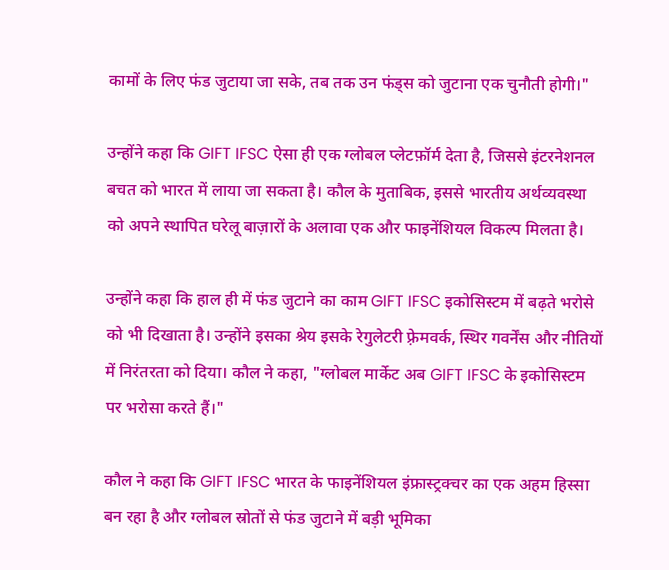कामों के लिए फंड जुटाया जा सके, तब तक उन फंड्स को जुटाना एक चुनौती होगी।"

उन्होंने कहा कि GIFT IFSC ऐसा ही एक ग्लोबल प्लेटफ़ॉर्म देता है, जिससे इंटरनेशनल बचत को भारत में लाया जा सकता है। कौल के मुताबिक, इससे भारतीय अर्थव्यवस्था को अपने स्थापित घरेलू बाज़ारों के अलावा एक और फाइनेंशियल विकल्प मिलता है।

उन्होंने कहा कि हाल ही में फंड जुटाने का काम GIFT IFSC इकोसिस्टम में बढ़ते भरोसे को भी दिखाता है। उन्होंने इसका श्रेय इसके रेगुलेटरी फ़्रेमवर्क, स्थिर गवर्नेंस और नीतियों में निरंतरता को दिया। कौल ने कहा, "ग्लोबल मार्केट अब GIFT IFSC के इकोसिस्टम पर भरोसा करते हैं।"

कौल ने कहा कि GIFT IFSC भारत के फाइनेंशियल इंफ्रास्ट्रक्चर का एक अहम हिस्सा बन रहा है और ग्लोबल स्रोतों से फंड जुटाने में बड़ी भूमिका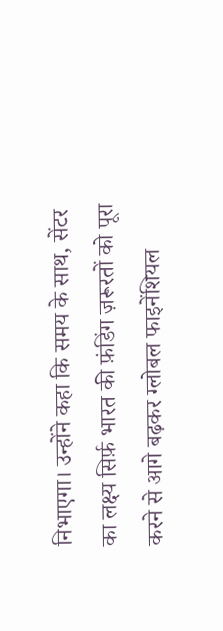निभाएगा। उन्होंने कहा कि समय के साथ, सेंटर का लक्ष्य सिर्फ़ भारत की फ़ंडिंग ज़रूरतों को पूरा करने से आगे बढ़कर ग्लोबल फाइनेंशियल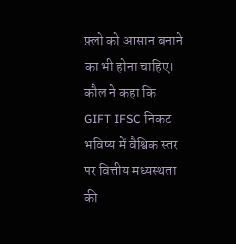फ़्लो को आसान बनाने का भी होना चाहिए। कौल ने कहा कि GIFT IFSC निकट भविष्य में वैश्विक स्तर पर वित्तीय मध्यस्थता की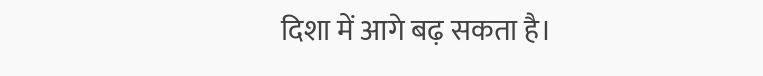दिशा में आगे बढ़ सकता है।